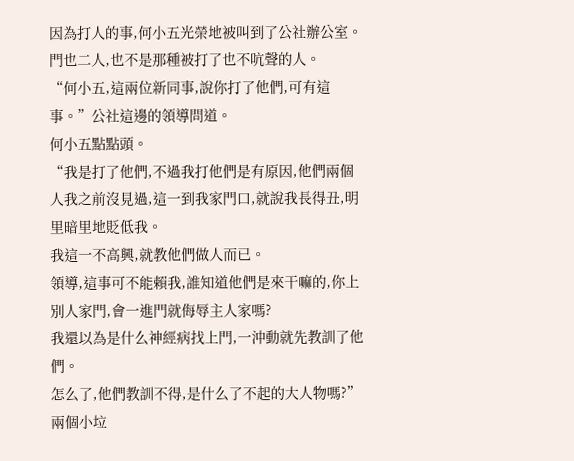因為打人的事,何小五光榮地被叫到了公社辦公室。
門也二人,也不是那種被打了也不吭聲的人。
“何小五,這兩位新同事,說你打了他們,可有這事。”公社這邊的領導問道。
何小五點點頭。
“我是打了他們,不過我打他們是有原因,他們兩個人我之前沒見過,這一到我家門口,就說我長得丑,明里暗里地貶低我。
我這一不高興,就教他們做人而已。
領導,這事可不能賴我,誰知道他們是來干嘛的,你上別人家門,會一進門就侮辱主人家嗎?
我還以為是什么神經病找上門,一沖動就先教訓了他們。
怎么了,他們教訓不得,是什么了不起的大人物嗎?”
兩個小垃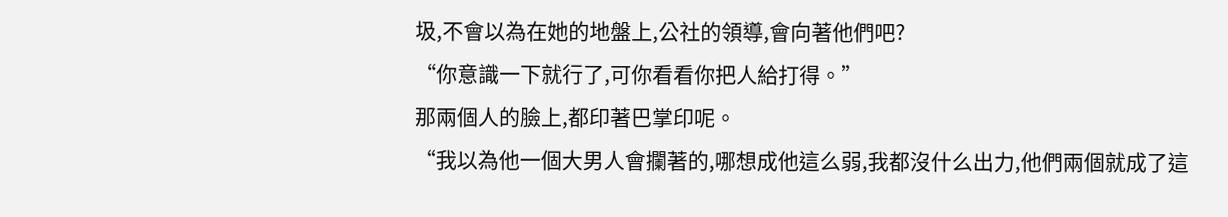圾,不會以為在她的地盤上,公社的領導,會向著他們吧?
“你意識一下就行了,可你看看你把人給打得。”
那兩個人的臉上,都印著巴掌印呢。
“我以為他一個大男人會攔著的,哪想成他這么弱,我都沒什么出力,他們兩個就成了這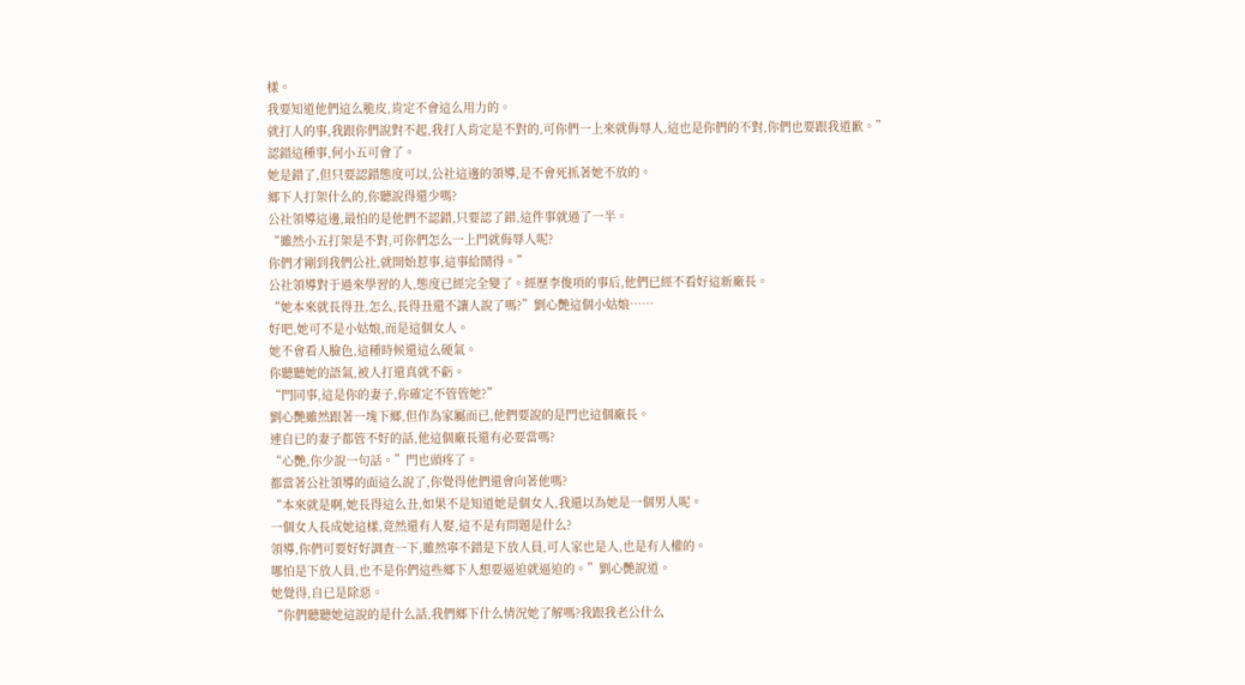樣。
我要知道他們這么脆皮,肯定不會這么用力的。
就打人的事,我跟你們說對不起,我打人肯定是不對的,可你們一上來就侮辱人,這也是你們的不對,你們也要跟我道歉。”
認錯這種事,何小五可會了。
她是錯了,但只要認錯態度可以,公社這邊的領導,是不會死抓著她不放的。
鄉下人打架什么的,你聽說得還少嗎?
公社領導這邊,最怕的是他們不認錯,只要認了錯,這件事就過了一半。
“雖然小五打架是不對,可你們怎么一上門就侮辱人呢?
你們才剛到我們公社,就開始惹事,這事給鬧得。”
公社領導對于過來學習的人,態度已經完全變了。經歷李俊項的事后,他們已經不看好這新廠長。
“她本來就長得丑,怎么,長得丑還不讓人說了嗎?”劉心艷這個小姑娘……
好吧,她可不是小姑娘,而是這個女人。
她不會看人臉色,這種時候還這么硬氣。
你聽聽她的語氣,被人打還真就不虧。
“門同事,這是你的妻子,你確定不管管她?”
劉心艷雖然跟著一塊下鄉,但作為家屬而已,他們要說的是門也這個廠長。
連自已的妻子都管不好的話,他這個廠長還有必要當嗎?
“心艷,你少說一句話。”門也頭疼了。
都當著公社領導的面這么說了,你覺得他們還會向著他嗎?
“本來就是啊,她長得這么丑,如果不是知道她是個女人,我還以為她是一個男人呢。
一個女人長成她這樣,竟然還有人娶,這不是有問題是什么?
領導,你們可要好好調查一下,雖然寧不錯是下放人員,可人家也是人,也是有人權的。
哪怕是下放人員,也不是你們這些鄉下人想要逼迫就逼迫的。”劉心艷說道。
她覺得,自已是除惡。
“你們聽聽她這說的是什么話,我們鄉下什么情況她了解嗎?我跟我老公什么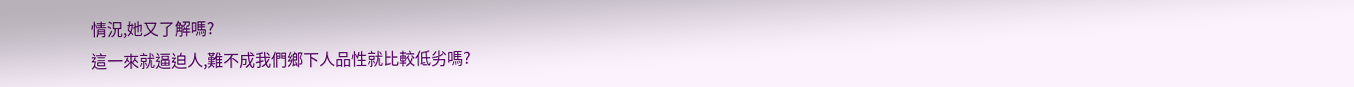情況,她又了解嗎?
這一來就逼迫人,難不成我們鄉下人品性就比較低劣嗎?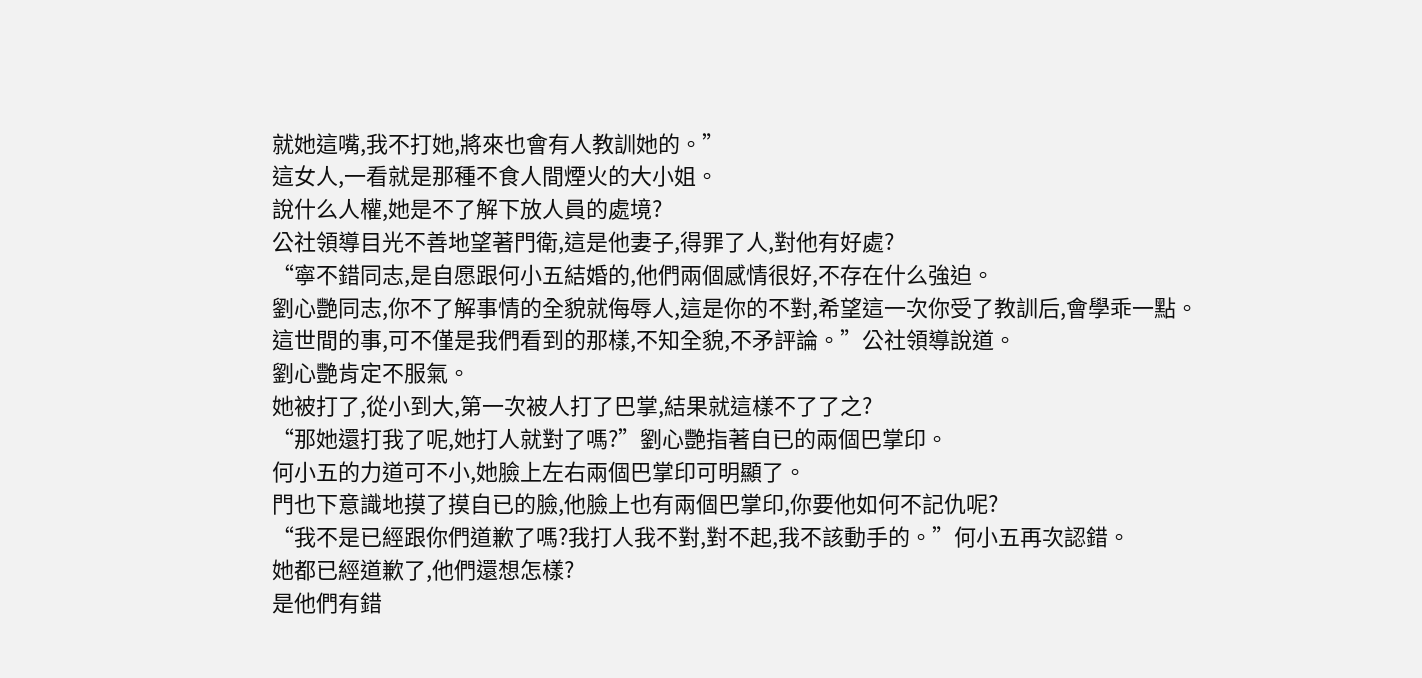就她這嘴,我不打她,將來也會有人教訓她的。”
這女人,一看就是那種不食人間煙火的大小姐。
說什么人權,她是不了解下放人員的處境?
公社領導目光不善地望著門衛,這是他妻子,得罪了人,對他有好處?
“寧不錯同志,是自愿跟何小五結婚的,他們兩個感情很好,不存在什么強迫。
劉心艷同志,你不了解事情的全貌就侮辱人,這是你的不對,希望這一次你受了教訓后,會學乖一點。
這世間的事,可不僅是我們看到的那樣,不知全貌,不矛評論。”公社領導說道。
劉心艷肯定不服氣。
她被打了,從小到大,第一次被人打了巴掌,結果就這樣不了了之?
“那她還打我了呢,她打人就對了嗎?”劉心艷指著自已的兩個巴掌印。
何小五的力道可不小,她臉上左右兩個巴掌印可明顯了。
門也下意識地摸了摸自已的臉,他臉上也有兩個巴掌印,你要他如何不記仇呢?
“我不是已經跟你們道歉了嗎?我打人我不對,對不起,我不該動手的。”何小五再次認錯。
她都已經道歉了,他們還想怎樣?
是他們有錯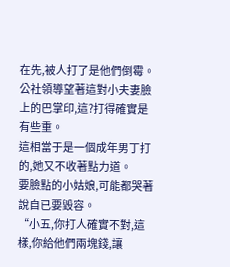在先,被人打了是他們倒霉。
公社領導望著這對小夫妻臉上的巴掌印,這?打得確實是有些重。
這相當于是一個成年男丁打的,她又不收著點力道。
要臉點的小姑娘,可能都哭著說自已要毀容。
“小五,你打人確實不對,這樣,你給他們兩塊錢,讓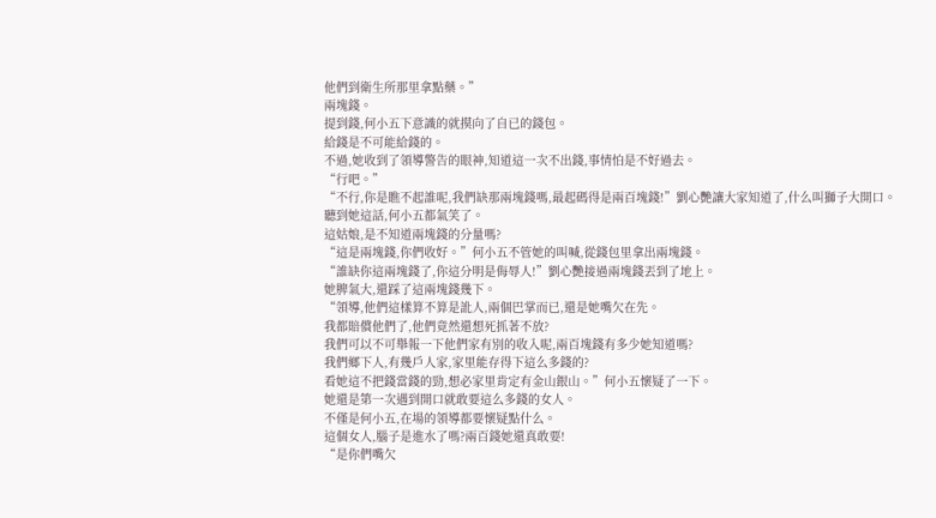他們到衛生所那里拿點藥。”
兩塊錢。
提到錢,何小五下意識的就摸向了自已的錢包。
給錢是不可能給錢的。
不過,她收到了領導警告的眼神,知道這一次不出錢,事情怕是不好過去。
“行吧。”
“不行,你是瞧不起誰呢,我們缺那兩塊錢嗎,最起碼得是兩百塊錢!”劉心艷讓大家知道了,什么叫獅子大開口。
聽到她這話,何小五都氣笑了。
這姑娘,是不知道兩塊錢的分量嗎?
“這是兩塊錢,你們收好。”何小五不管她的叫喊,從錢包里拿出兩塊錢。
“誰缺你這兩塊錢了,你這分明是侮辱人!”劉心艷接過兩塊錢丟到了地上。
她脾氣大,還踩了這兩塊錢幾下。
“領導,他們這樣算不算是訛人,兩個巴掌而已,還是她嘴欠在先。
我都賠償他們了,他們竟然還想死抓著不放?
我們可以不可舉報一下他們家有別的收入呢,兩百塊錢有多少她知道嗎?
我們鄉下人,有幾戶人家,家里能存得下這么多錢的?
看她這不把錢當錢的勁,想必家里肯定有金山銀山。”何小五懷疑了一下。
她還是第一次遇到開口就敢要這么多錢的女人。
不僅是何小五,在場的領導都要懷疑點什么。
這個女人,腦子是進水了嗎?兩百錢她還真敢要!
“是你們嘴欠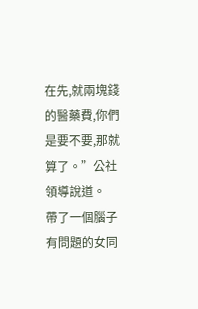在先,就兩塊錢的醫藥費,你們是要不要,那就算了。”公社領導說道。
帶了一個腦子有問題的女同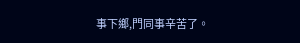事下鄉,門同事辛苦了。